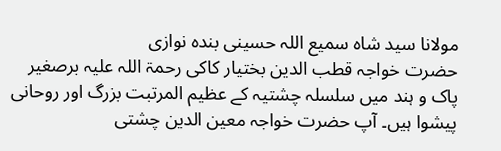مولانا سید شاہ سمیع اللہ حسینی بندہ نوازی
حضرت خواجہ قطب الدین بختیار کاکی رحمۃ اللہ علیہ برصغیر پاک و ہند میں سلسلہ چشتیہ کے عظیم المرتبت بزرگ اور روحانی پیشوا ہیں۔ آپ حضرت خواجہ معین الدین چشتی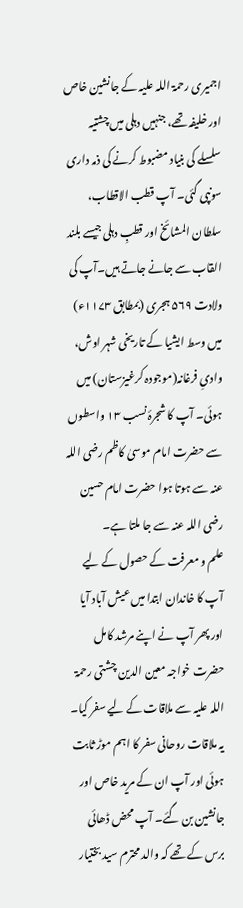اجمیری رحمۃ اللہ علیہ کے جانشین خاص اور خلیفہ تھے، جنہیں دہلی میں چشتیہ سلسلے کی بنیاد مضبوط کرنے کی ذمہ داری سونپی گئی۔ آپ قطب الاقطاب، سلطان المشائخ اور قطبِ دہلی جیسے بلند القاب سے جانے جاتے ہیں۔آپ کی ولادت ۵۶۹ ہجری (بمطابق ۱۱۷۳ء) میں وسط ایشیا کے تاریخی شہر اوش، وادیِ فرغانہ(موجودہ کرغیزستان) میں ہوئی۔ آپ کا شجرۂ نسب ۱۳ واسطوں سے حضرت امام موسیٰ کاظم رضی اللہ عنہ سے ہوتا ہوا حضرت امام حسین رضی اللہ عنہ سے جا ملتا ہے۔
علم و معرفت کے حصول کے لیے آپ کا خاندان ابتدا میں عیش آباد آیا اور پھر آپ نے اپنے مرشد کامل حضرت خواجہ معین الدین چشتی رحمۃ اللہ علیہ سے ملاقات کے لیے سفر کیا۔ یہ ملاقات روحانی سفر کا اہم موڑ ثابت ہوئی اور آپ ان کے مرید خاص اور جانشین بن گئے۔ آپ محض ڈھائی برس کے تھے کہ والد محترم سید بختیار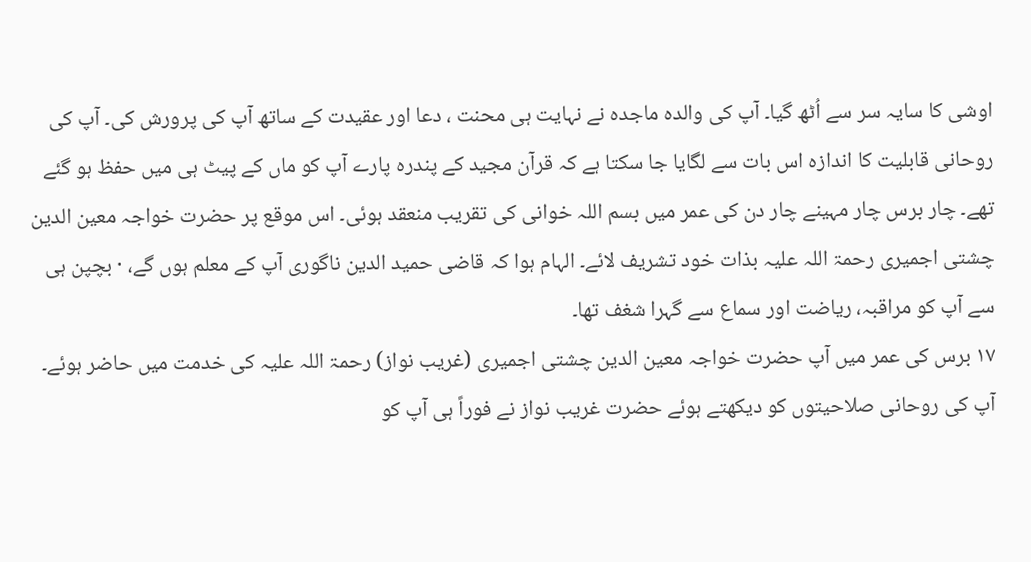اوشی کا سایہ سر سے اُٹھ گیا۔ آپ کی والدہ ماجدہ نے نہایت ہی محنت ، دعا اور عقیدت کے ساتھ آپ کی پرورش کی۔ آپ کی روحانی قابلیت کا اندازہ اس بات سے لگایا جا سکتا ہے کہ قرآن مجید کے پندرہ پارے آپ کو ماں کے پیٹ ہی میں حفظ ہو گئے تھے۔ چار برس چار مہینے چار دن کی عمر میں بسم اللہ خوانی کی تقریب منعقد ہوئی۔ اس موقع پر حضرت خواجہ معین الدین چشتی اجمیری رحمۃ اللہ علیہ بذات خود تشریف لائے۔ الہام ہوا کہ قاضی حمید الدین ناگوری آپ کے معلم ہوں گے، · بچپن ہی سے آپ کو مراقبہ، ریاضت اور سماع سے گہرا شغف تھا۔
۱۷ برس کی عمر میں آپ حضرت خواجہ معین الدین چشتی اجمیری (غریب نواز) رحمۃ اللہ علیہ کی خدمت میں حاضر ہوئے۔ آپ کی روحانی صلاحیتوں کو دیکھتے ہوئے حضرت غریب نواز نے فوراً ہی آپ کو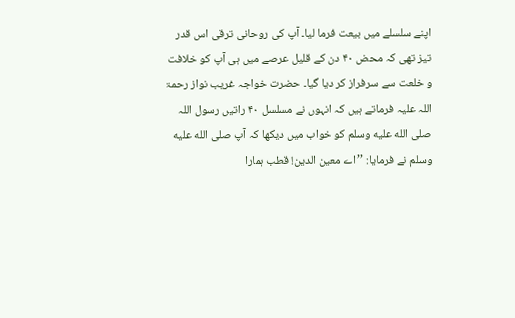اپنے سلسلے میں بیعت فرما لیا۔ آپ کی روحانی ترقی اس قدر تیز تھی کہ محض ۴۰ دن کے قلیل عرصے میں ہی آپ کو خلافت و خلعت سے سرفراز کر دیا گیا۔ حضرت خواجہ غریب نواز رحمۃ اللہ علیہ فرماتے ہیں کہ انہوں نے مسلسل ۴۰ راتیں رسول اللہ صلى الله عليه وسلم کو خواب میں دیکھا کہ آپ صلى الله عليه وسلم نے فرمایا: ’’اے معین الدین! قطب ہمارا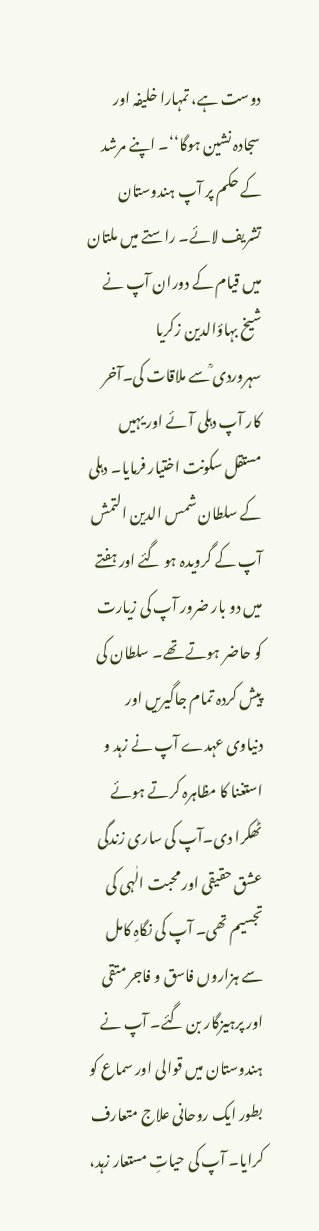دوست ہے، تمہارا خلیفہ اور سجادہ نشین ہوگا‘‘۔ اپنے مرشد کے حکم پر آپ ہندوستان تشریف لائے۔ راستے میں ملتان میں قیام کے دوران آپ نے شیخ بہاؤالدین زکریا سہروردی ؒسے ملاقات کی۔آخر کار آپ دہلی آئے اور یہیں مستقل سکونت اختیار فرمایا۔ دہلی کے سلطان شمس الدین التمش آپ کے گرویدہ ہو گئے اور ہفتے میں دو بار ضرور آپ کی زیارت کو حاضر ہوتے تھے۔ سلطان کی پیش کردہ تمام جاگیریں اور دنیاوی عہدے آپ نے زہد و استغنا کا مظاہرہ کرتے ہوئے ٹھکرا دی۔آپ کی ساری زندگی عشق حقیقی اور محبت الٰہی کی تجسیم تھی۔ آپ کی نگاہِ کامل سے ہزاروں فاسق و فاجر متقی اور پرہیزگار بن گئے۔ آپ نے ہندوستان میں قوالی اور سماع کو بطور ایک روحانی علاج متعارف کرایا۔ آپ کی حیاتِ مستعار زہد،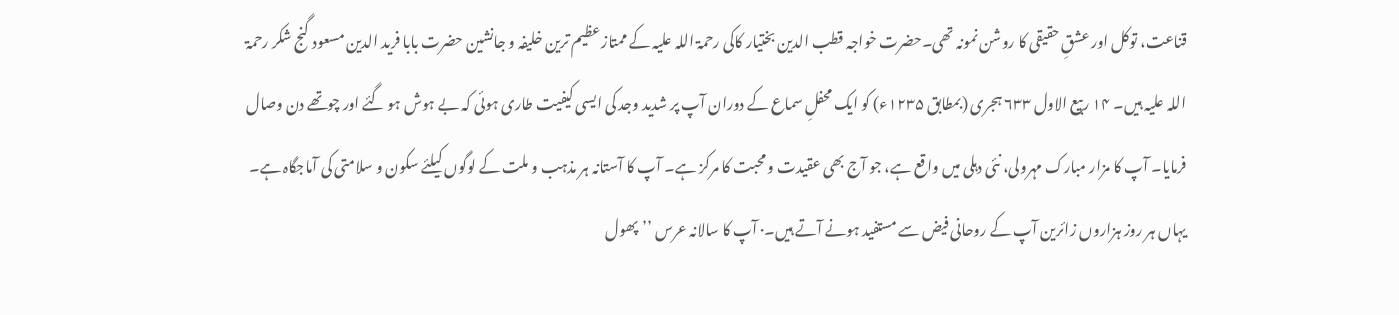قناعت، توکل اور عشقِ حقیقی کا روشن نمونہ تھی۔حضرت خواجہ قطب الدین بختیار کاکی رحمۃ اللہ علیہ کے ممتاز عظیم ترین خلیفہ و جانشین حضرت بابا فرید الدین مسعود گنج شکر رحمۃ اللہ علیہ ہیں۔ ۱۴ ربیع الاول ۶۳۳ ہجری (بمطابق ۱۲۳۵ء) کو ایک محفلِ سماع کے دوران آپ پر شدید وجد کی ایسی کیفیت طاری ہوئی کہ بے ہوش ہو گئے اور چوتھے دن وصال فرمایا۔ آپ کا مزار مبارک مہرولی، نئی دہلی میں واقع ہے، جو آج بھی عقیدت و محبت کا مرکز ہے۔ آپ کا آستانہ ہر مذہب و ملت کے لوگوں کیلئے سکون و سلامتی کی آماجگاہ ہے۔ یہاں ہر روز ہزاروں زائرین آپ کے روحانی فیض سے مستفید ہونے آتے ہیں۔· آپ کا سالانہ عرس ’’پھول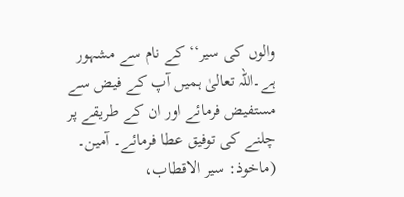والوں کی سیر‘‘ کے نام سے مشہور ہے۔اللہ تعالیٰ ہمیں آپ کے فیض سے مستفیض فرمائے اور ان کے طریقے پر چلنے کی توفیق عطا فرمائے۔ آمین۔
(ماخوذ: سیر الاقطاب،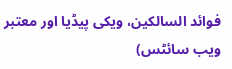فوائد السالکین، ویکی پیڈیا اور معتبر ویب سائٹس)